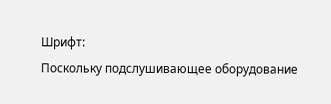Шрифт:
Поскольку подслушивающее оборудование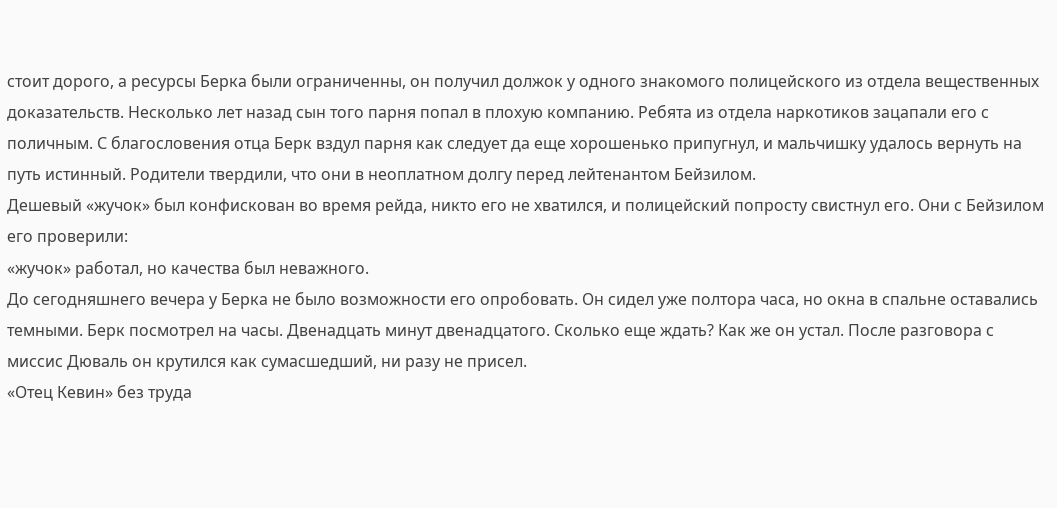стоит дорого, а ресурсы Берка были ограниченны, он получил должок у одного знакомого полицейского из отдела вещественных доказательств. Несколько лет назад сын того парня попал в плохую компанию. Ребята из отдела наркотиков зацапали его с поличным. С благословения отца Берк вздул парня как следует да еще хорошенько припугнул, и мальчишку удалось вернуть на путь истинный. Родители твердили, что они в неоплатном долгу перед лейтенантом Бейзилом.
Дешевый «жучок» был конфискован во время рейда, никто его не хватился, и полицейский попросту свистнул его. Они с Бейзилом его проверили:
«жучок» работал, но качества был неважного.
До сегодняшнего вечера у Берка не было возможности его опробовать. Он сидел уже полтора часа, но окна в спальне оставались темными. Берк посмотрел на часы. Двенадцать минут двенадцатого. Сколько еще ждать? Как же он устал. После разговора с миссис Дюваль он крутился как сумасшедший, ни разу не присел.
«Отец Кевин» без труда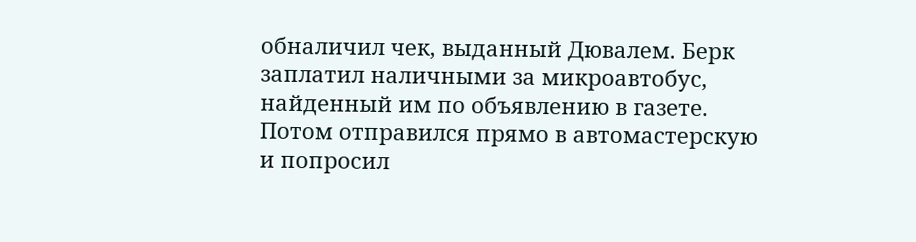обналичил чек, выданный Дювалем. Берк заплатил наличными за микроавтобус, найденный им по объявлению в газете. Потом отправился прямо в автомастерскую и попросил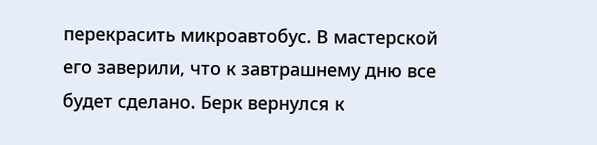перекрасить микроавтобус. В мастерской его заверили, что к завтрашнему дню все будет сделано. Берк вернулся к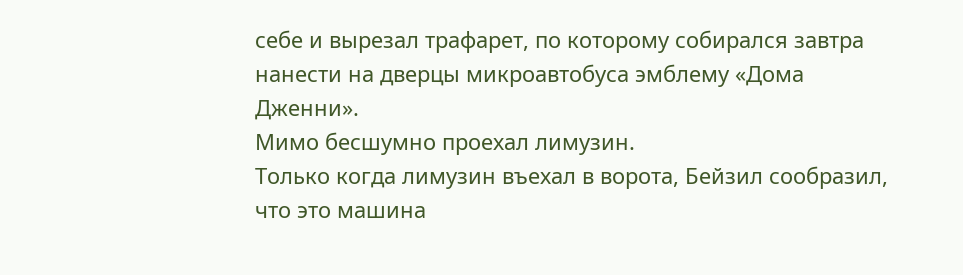себе и вырезал трафарет, по которому собирался завтра нанести на дверцы микроавтобуса эмблему «Дома Дженни».
Мимо бесшумно проехал лимузин.
Только когда лимузин въехал в ворота, Бейзил сообразил, что это машина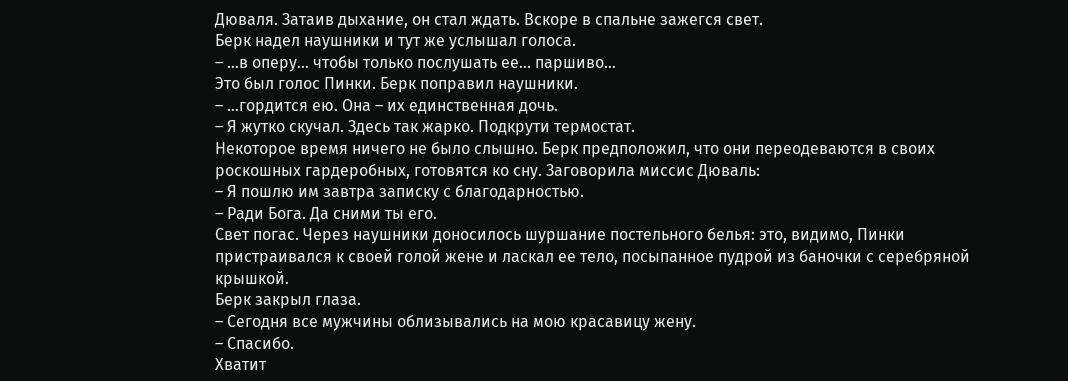Дюваля. Затаив дыхание, он стал ждать. Вскоре в спальне зажегся свет.
Берк надел наушники и тут же услышал голоса.
– …в оперу… чтобы только послушать ее… паршиво…
Это был голос Пинки. Берк поправил наушники.
– …гордится ею. Она – их единственная дочь.
– Я жутко скучал. Здесь так жарко. Подкрути термостат.
Некоторое время ничего не было слышно. Берк предположил, что они переодеваются в своих роскошных гардеробных, готовятся ко сну. Заговорила миссис Дюваль:
– Я пошлю им завтра записку с благодарностью.
– Ради Бога. Да сними ты его.
Свет погас. Через наушники доносилось шуршание постельного белья: это, видимо, Пинки пристраивался к своей голой жене и ласкал ее тело, посыпанное пудрой из баночки с серебряной крышкой.
Берк закрыл глаза.
– Сегодня все мужчины облизывались на мою красавицу жену.
– Спасибо.
Хватит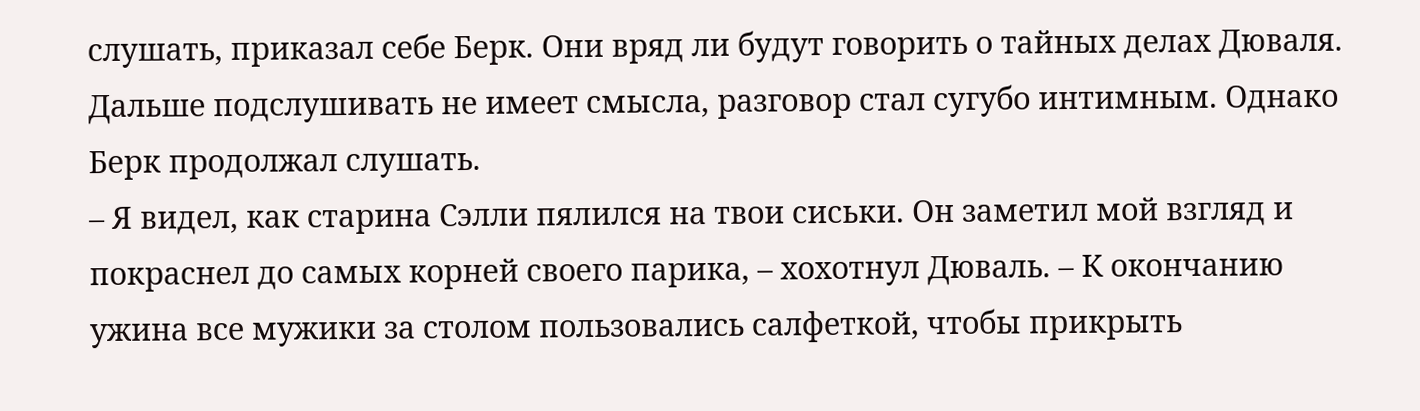слушать, приказал себе Берк. Они вряд ли будут говорить о тайных делах Дюваля. Дальше подслушивать не имеет смысла, разговор стал сугубо интимным. Однако Берк продолжал слушать.
– Я видел, как старина Сэлли пялился на твои сиськи. Он заметил мой взгляд и покраснел до самых корней своего парика, – хохотнул Дюваль. – К окончанию ужина все мужики за столом пользовались салфеткой, чтобы прикрыть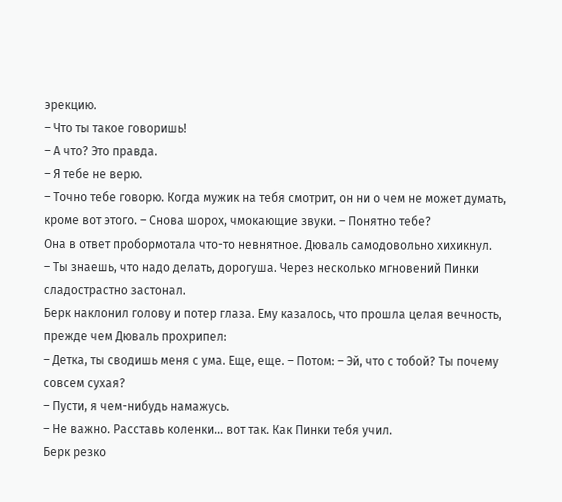эрекцию.
– Что ты такое говоришь!
– А что? Это правда.
– Я тебе не верю.
– Точно тебе говорю. Когда мужик на тебя смотрит, он ни о чем не может думать, кроме вот этого. – Снова шорох, чмокающие звуки. – Понятно тебе?
Она в ответ пробормотала что-то невнятное. Дюваль самодовольно хихикнул.
– Ты знаешь, что надо делать, дорогуша. Через несколько мгновений Пинки сладострастно застонал.
Берк наклонил голову и потер глаза. Ему казалось, что прошла целая вечность, прежде чем Дюваль прохрипел:
– Детка, ты сводишь меня с ума. Еще, еще. – Потом: – Эй, что с тобой? Ты почему совсем сухая?
– Пусти, я чем-нибудь намажусь.
– Не важно. Расставь коленки… вот так. Как Пинки тебя учил.
Берк резко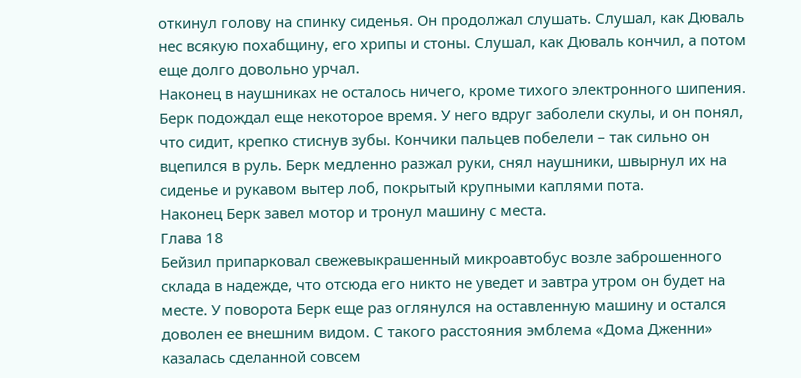откинул голову на спинку сиденья. Он продолжал слушать. Слушал, как Дюваль нес всякую похабщину, его хрипы и стоны. Слушал, как Дюваль кончил, а потом еще долго довольно урчал.
Наконец в наушниках не осталось ничего, кроме тихого электронного шипения. Берк подождал еще некоторое время. У него вдруг заболели скулы, и он понял, что сидит, крепко стиснув зубы. Кончики пальцев побелели – так сильно он вцепился в руль. Берк медленно разжал руки, снял наушники, швырнул их на сиденье и рукавом вытер лоб, покрытый крупными каплями пота.
Наконец Берк завел мотор и тронул машину с места.
Глава 18
Бейзил припарковал свежевыкрашенный микроавтобус возле заброшенного склада в надежде, что отсюда его никто не уведет и завтра утром он будет на месте. У поворота Берк еще раз оглянулся на оставленную машину и остался доволен ее внешним видом. С такого расстояния эмблема «Дома Дженни» казалась сделанной совсем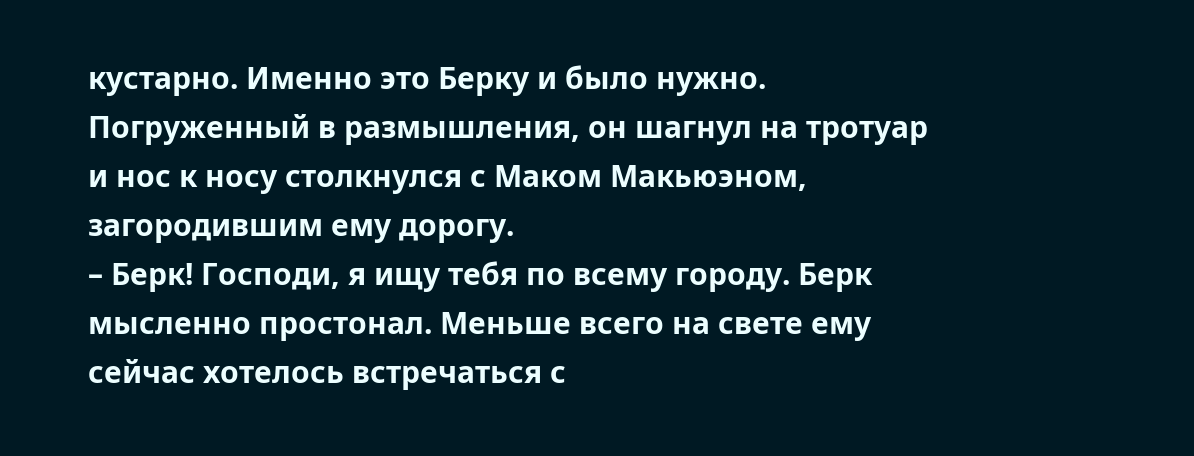кустарно. Именно это Берку и было нужно.
Погруженный в размышления, он шагнул на тротуар и нос к носу столкнулся с Маком Макьюэном, загородившим ему дорогу.
– Берк! Господи, я ищу тебя по всему городу. Берк мысленно простонал. Меньше всего на свете ему сейчас хотелось встречаться с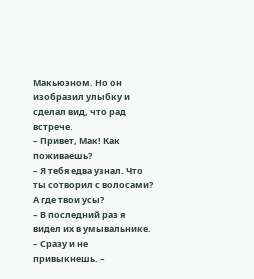Макьюэном. Но он изобразил улыбку и сделал вид, что рад встрече.
– Привет, Мак! Как поживаешь?
– Я тебя едва узнал. Что ты сотворил с волосами? А где твои усы?
– В последний раз я видел их в умывальнике.
– Сразу и не привыкнешь. –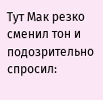Тут Мак резко сменил тон и подозрительно спросил: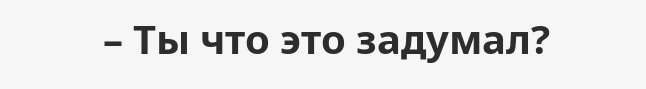– Ты что это задумал?